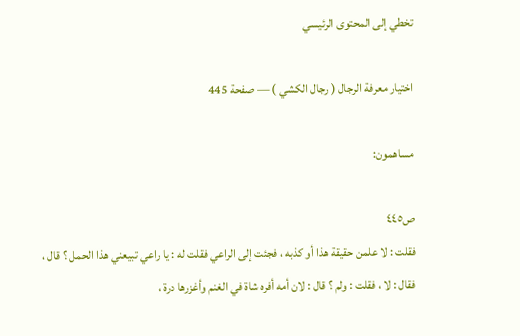تخطي إلى المحتوى الرئيسي

اختيار معرفة الرجال ( رجال الكشي ) — صفحة 445

مساهمون:

ص٤٤٥
فقلت : لا علمن حقيقة هذا أو كذبه ، فجئت إلى الراعي فقلت له : يا راعي تبيعني هذا الحمل ؟ قال ، فقال : لا ، فقلت : ولم ؟ قال : لان أمه أفره شاة في الغنم وأغزرها درة ،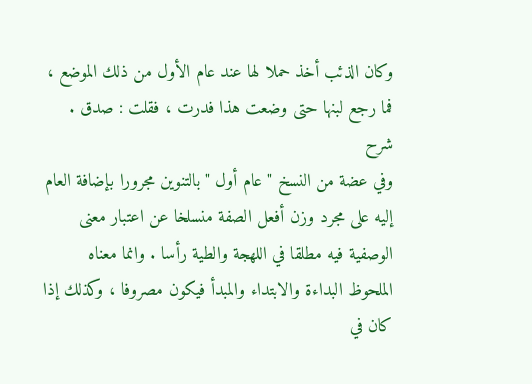وكان الذئب أخذ حملا لها عند عام الأول من ذلك الموضع ، فما رجع لبنها حتى وضعت هذا فدرت ، فقلت : صدق .
شرح
وفي عضة من النسخ " عام أول " بالتنوين مجرورا بإضافة العام إليه على مجرد وزن أفعل الصفة منسلخا عن اعتبار معنى الوصفية فيه مطلقا في اللهجة والطية رأسا . وانما معناه الملحوظ البداءة والابتداء والمبدأ فيكون مصروفا ، وكذلك إذا كان في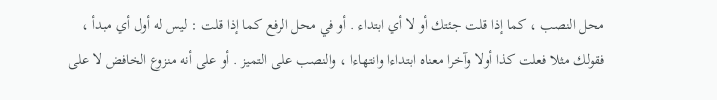محل النصب ، كما إذا قلت جئتك أو لا أي ابتداء . أو في محل الرفع كما إذا قلت : ليس له أول أي مبدأ ، فقولك مثلا فعلت كذا أولا وآخرا معناه ابتداءا وانتهاءا ، والنصب على التميز . أو على أنه منزوع الخافض لا على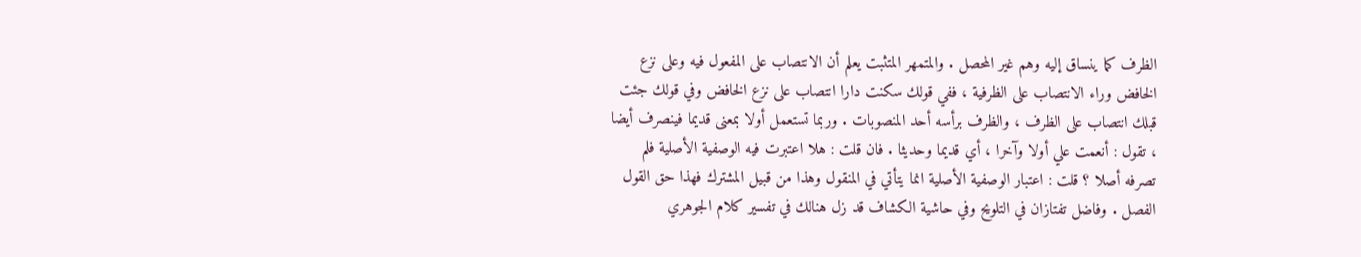الظرف كما ينساق إليه وهم غير المحصل . والمتمهر المتثبت يعلم أن الانتصاب على المفعول فيه وعلى نزع الخافض وراء الانتصاب على الظرفية ، ففي قولك سكنت دارا انتصاب على نزع الخافض وفي قولك جئت قبلك انتصاب على الظرف ، والظرف برأسه أحد المنصوبات . وربما تستعمل أولا بمعنى قديما فينصرف أيضا ، تقول : أنعمت علي أولا وآخرا ، أي قديما وحديثا . فان قلت : هلا اعتبرت فيه الوصفية الأصلية فلم تصرفه أصلا ؟ قلت : اعتبار الوصفية الأصلية انما يتأتي في المنقول وهذا من قبيل المشترك فهذا حق القول الفصل . وفاضل تفتازان في التلويح وفي حاشية الكشاف قد زل هنالك في تفسير كلام الجوهري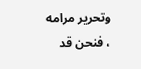وتحرير مرامه ، فنحن قد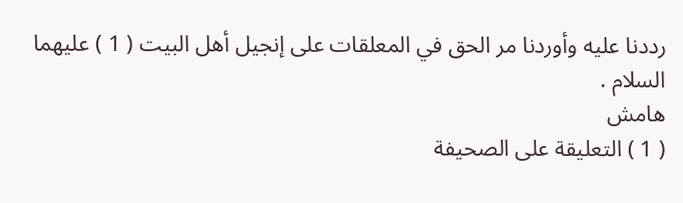رددنا عليه وأوردنا مر الحق في المعلقات على إنجيل أهل البيت ( 1 ) عليهما السلام .
هامش
( 1 ) التعليقة على الصحيفة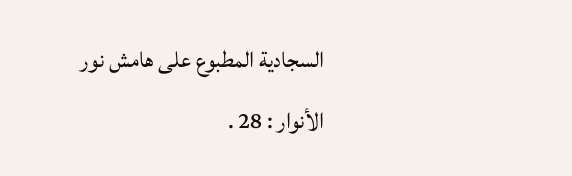السجادية المطبوع على هامش نور الأنوار : 28 .